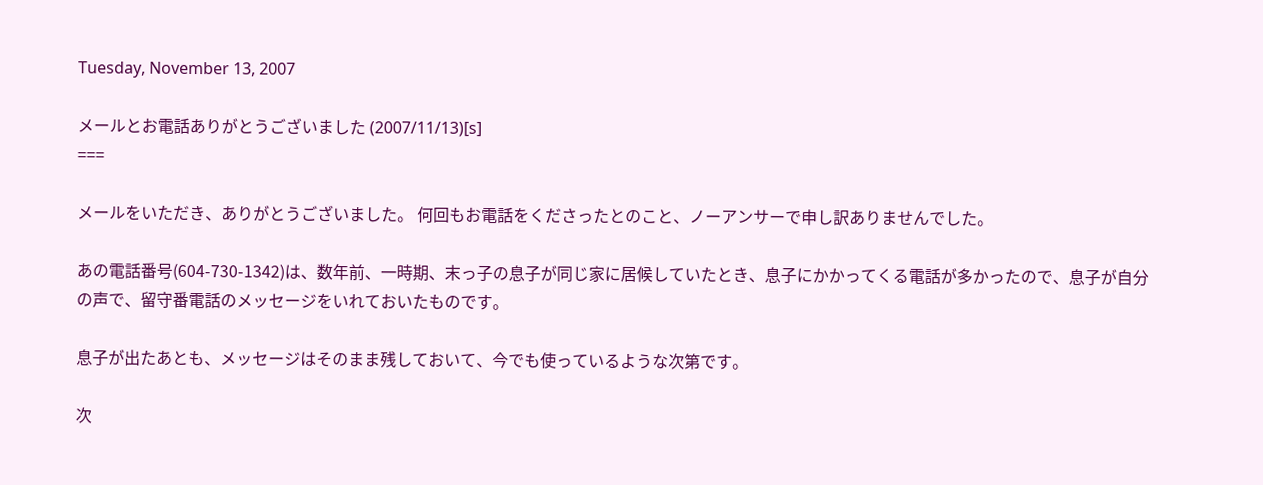Tuesday, November 13, 2007

メールとお電話ありがとうございました (2007/11/13)[s]
===

メールをいただき、ありがとうございました。 何回もお電話をくださったとのこと、ノーアンサーで申し訳ありませんでした。

あの電話番号(604-730-1342)は、数年前、一時期、末っ子の息子が同じ家に居候していたとき、息子にかかってくる電話が多かったので、息子が自分の声で、留守番電話のメッセージをいれておいたものです。

息子が出たあとも、メッセージはそのまま残しておいて、今でも使っているような次第です。

次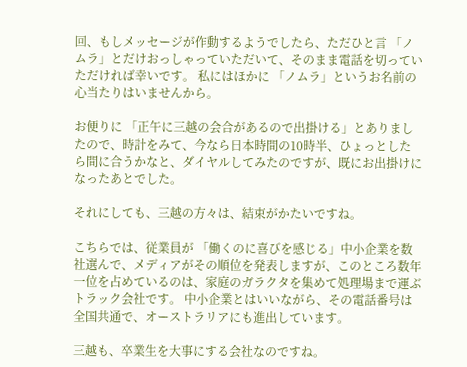回、もしメッセージが作動するようでしたら、ただひと言 「ノムラ」とだけおっしゃっていただいて、そのまま電話を切っていただければ幸いです。 私にはほかに 「ノムラ」というお名前の心当たりはいませんから。

お便りに 「正午に三越の会合があるので出掛ける」とありましたので、時計をみて、今なら日本時間の10時半、ひょっとしたら間に合うかなと、ダイヤルしてみたのですが、既にお出掛けになったあとでした。

それにしても、三越の方々は、結束がかたいですね。

こちらでは、従業員が 「働くのに喜びを感じる」中小企業を数社選んで、メディアがその順位を発表しますが、このところ数年一位を占めているのは、家庭のガラクタを集めて処理場まで運ぶトラック会社です。 中小企業とはいいながら、その電話番号は全国共通で、オーストラリアにも進出しています。

三越も、卒業生を大事にする会社なのですね。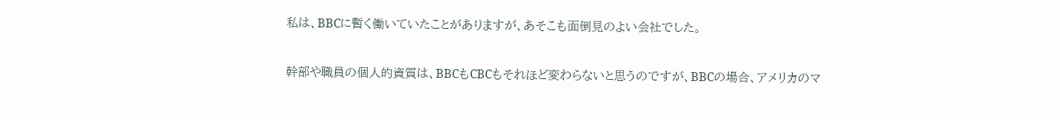私は、BBCに暫く働いていたことがありますが、あそこも面倒見のよい会社でした。

幹部や職員の個人的資質は、BBCもCBCもそれほど変わらないと思うのですが、BBCの場合、アメリカのマ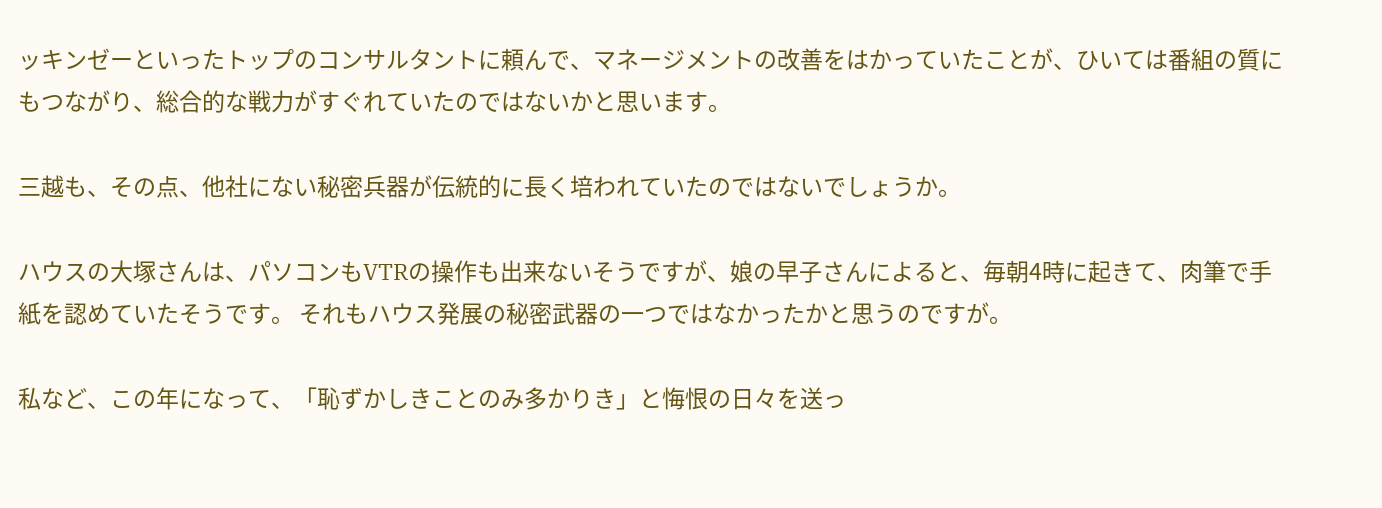ッキンゼーといったトップのコンサルタントに頼んで、マネージメントの改善をはかっていたことが、ひいては番組の質にもつながり、総合的な戦力がすぐれていたのではないかと思います。

三越も、その点、他社にない秘密兵器が伝統的に長く培われていたのではないでしょうか。

ハウスの大塚さんは、パソコンもVTRの操作も出来ないそうですが、娘の早子さんによると、毎朝4時に起きて、肉筆で手紙を認めていたそうです。 それもハウス発展の秘密武器の一つではなかったかと思うのですが。

私など、この年になって、「恥ずかしきことのみ多かりき」と悔恨の日々を送っ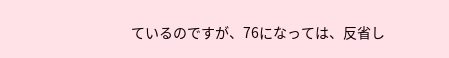ているのですが、76になっては、反省し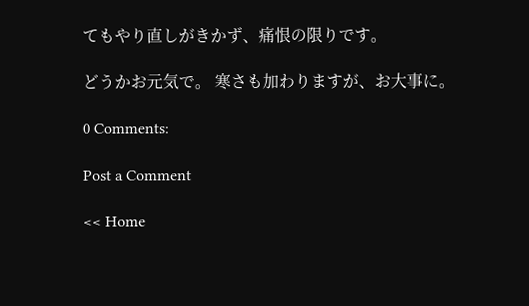てもやり直しがきかず、痛恨の限りです。

どうかお元気で。 寒さも加わりますが、お大事に。

0 Comments:

Post a Comment

<< Home